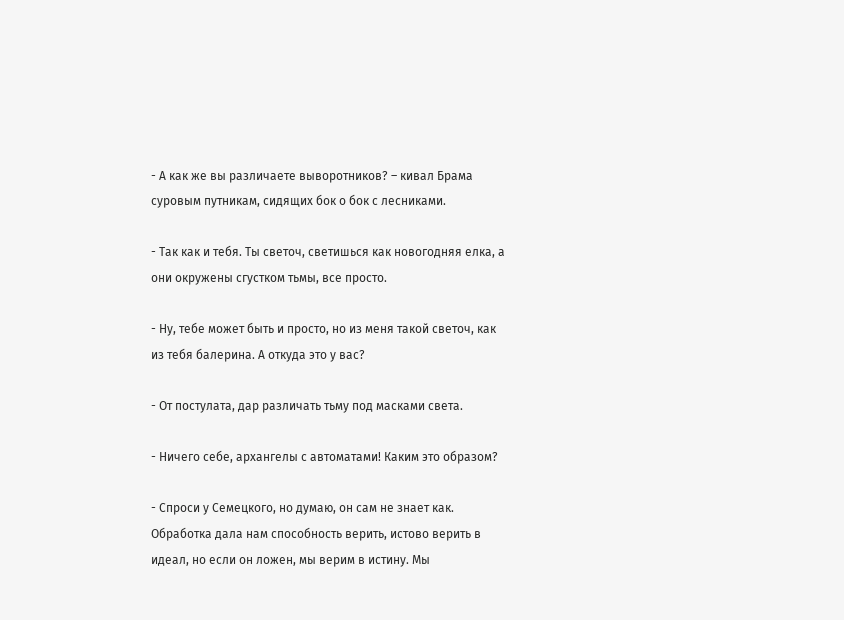- А как же вы различаете выворотников? – кивал Брама суровым путникам, сидящих бок о бок с лесниками.

- Так как и тебя. Ты светоч, светишься как новогодняя елка, а они окружены сгустком тьмы, все просто.

- Ну, тебе может быть и просто, но из меня такой светоч, как из тебя балерина. А откуда это у вас?

- От постулата, дар различать тьму под масками света.

- Ничего себе, архангелы с автоматами! Каким это образом?

- Спроси у Семецкого, но думаю, он сам не знает как. Обработка дала нам способность верить, истово верить в идеал, но если он ложен, мы верим в истину. Мы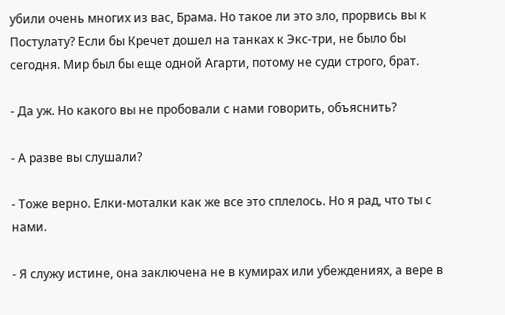убили очень многих из вас, Брама. Но такое ли это зло, прорвись вы к Постулату? Если бы Кречет дошел на танках к Экс-три, не было бы сегодня. Мир был бы еще одной Агарти, потому не суди строго, брат.

- Да уж. Но какого вы не пробовали с нами говорить, объяснить?

- А разве вы слушали?

- Тоже верно. Елки-моталки как же все это сплелось. Но я рад, что ты с нами.

- Я служу истине, она заключена не в кумирах или убеждениях, а вере в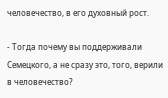человечество, в его духовный рост.

- Тогда почему вы поддерживали Семецкого, а не сразу это, того, верили в человечество?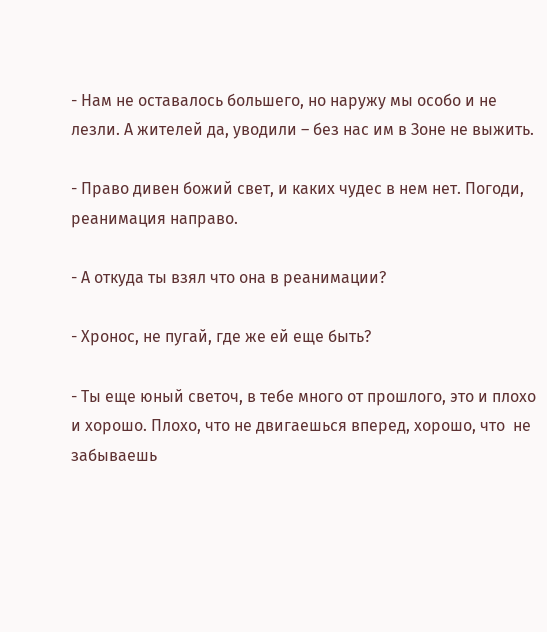- Нам не оставалось большего, но наружу мы особо и не лезли. А жителей да, уводили – без нас им в Зоне не выжить.

- Право дивен божий свет, и каких чудес в нем нет. Погоди, реанимация направо.

- А откуда ты взял что она в реанимации?

- Хронос, не пугай, где же ей еще быть?

- Ты еще юный светоч, в тебе много от прошлого, это и плохо и хорошо. Плохо, что не двигаешься вперед, хорошо, что  не забываешь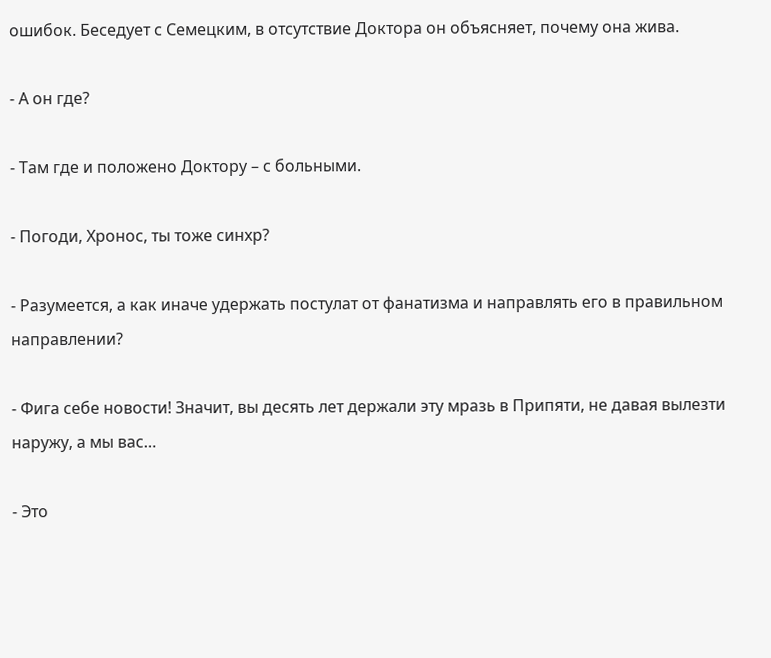ошибок. Беседует с Семецким, в отсутствие Доктора он объясняет, почему она жива.

- А он где?

- Там где и положено Доктору – с больными.

- Погоди, Хронос, ты тоже синхр?

- Разумеется, а как иначе удержать постулат от фанатизма и направлять его в правильном направлении?

- Фига себе новости! Значит, вы десять лет держали эту мразь в Припяти, не давая вылезти наружу, а мы вас…

- Это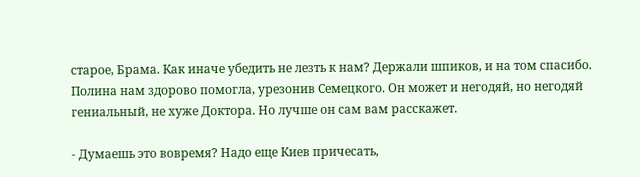старое, Брама. Как иначе убедить не лезть к нам? Держали шпиков, и на том спасибо. Полина нам здорово помогла, урезонив Семецкого. Он может и негодяй, но негодяй гениальный, не хуже Доктора. Но лучше он сам вам расскажет.

- Думаешь это вовремя? Надо еще Киев причесать,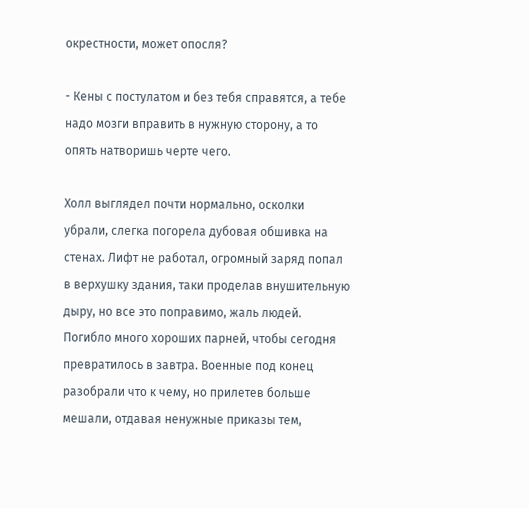окрестности, может опосля?

- Кены с постулатом и без тебя справятся, а тебе надо мозги вправить в нужную сторону, а то опять натворишь черте чего.

Холл выглядел почти нормально, осколки убрали, слегка погорела дубовая обшивка на стенах. Лифт не работал, огромный заряд попал в верхушку здания, таки проделав внушительную дыру, но все это поправимо, жаль людей. Погибло много хороших парней, чтобы сегодня превратилось в завтра. Военные под конец разобрали что к чему, но прилетев больше мешали, отдавая ненужные приказы тем,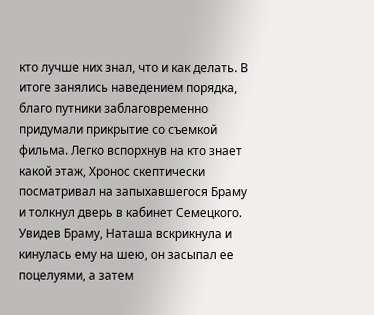кто лучше них знал, что и как делать. В итоге занялись наведением порядка, благо путники заблаговременно придумали прикрытие со съемкой фильма. Легко вспорхнув на кто знает какой этаж, Хронос скептически посматривал на запыхавшегося Браму и толкнул дверь в кабинет Семецкого. Увидев Браму, Наташа вскрикнула и кинулась ему на шею, он засыпал ее поцелуями, а затем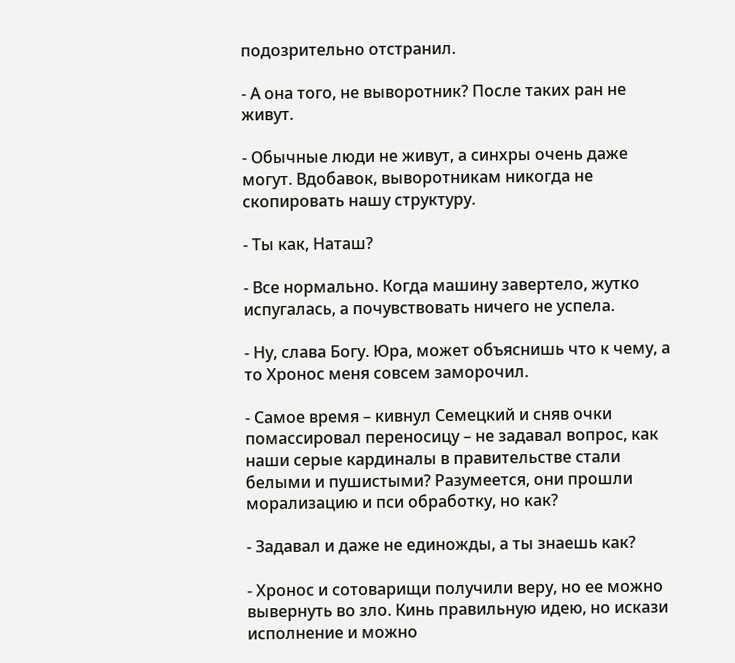подозрительно отстранил.

- А она того, не выворотник? После таких ран не живут.

- Обычные люди не живут, а синхры очень даже могут. Вдобавок, выворотникам никогда не скопировать нашу структуру.

- Ты как, Наташ?

- Все нормально. Когда машину завертело, жутко испугалась, а почувствовать ничего не успела.

- Ну, слава Богу. Юра, может объяснишь что к чему, а то Хронос меня совсем заморочил.

- Самое время – кивнул Семецкий и сняв очки помассировал переносицу – не задавал вопрос, как наши серые кардиналы в правительстве стали белыми и пушистыми? Разумеется, они прошли морализацию и пси обработку, но как?

- Задавал и даже не единожды, а ты знаешь как?

- Хронос и сотоварищи получили веру, но ее можно вывернуть во зло. Кинь правильную идею, но искази исполнение и можно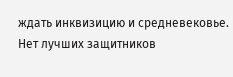ждать инквизицию и средневековье. Нет лучших защитников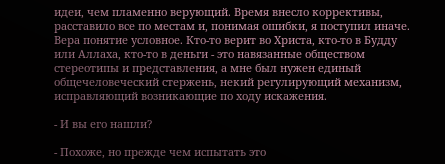идеи, чем пламенно верующий. Время внесло коррективы, расставило все по местам и, понимая ошибки, я поступил иначе. Вера понятие условное. Кто-то верит во Христа, кто-то в Будду или Аллаха, кто-то в деньги - это навязанные обществом стереотипы и представления, а мне был нужен единый общечеловеческий стержень, некий регулирующий механизм, исправляющий возникающие по ходу искажения.

- И вы его нашли?

- Похоже, но прежде чем испытать это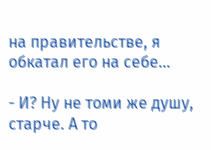на правительстве, я обкатал его на себе…

- И? Ну не томи же душу, старче. А то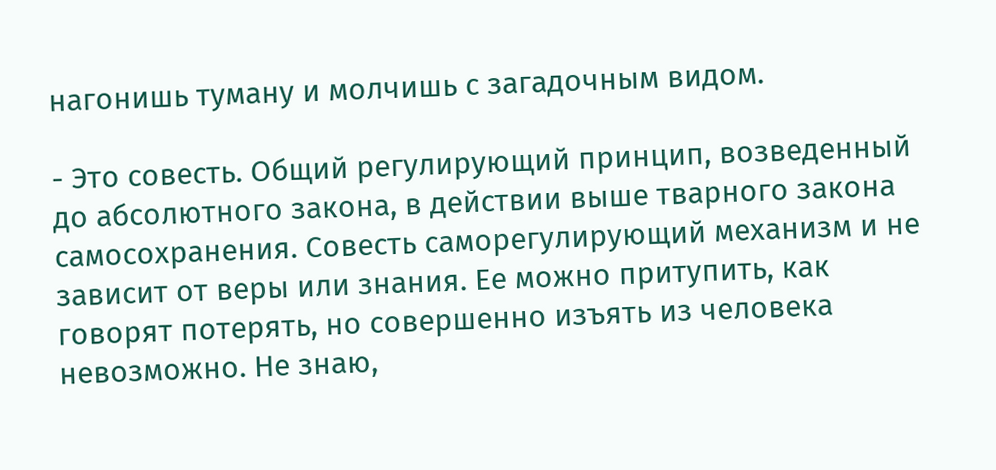нагонишь туману и молчишь с загадочным видом.

- Это совесть. Общий регулирующий принцип, возведенный до абсолютного закона, в действии выше тварного закона самосохранения. Совесть саморегулирующий механизм и не зависит от веры или знания. Ее можно притупить, как говорят потерять, но совершенно изъять из человека невозможно. Не знаю,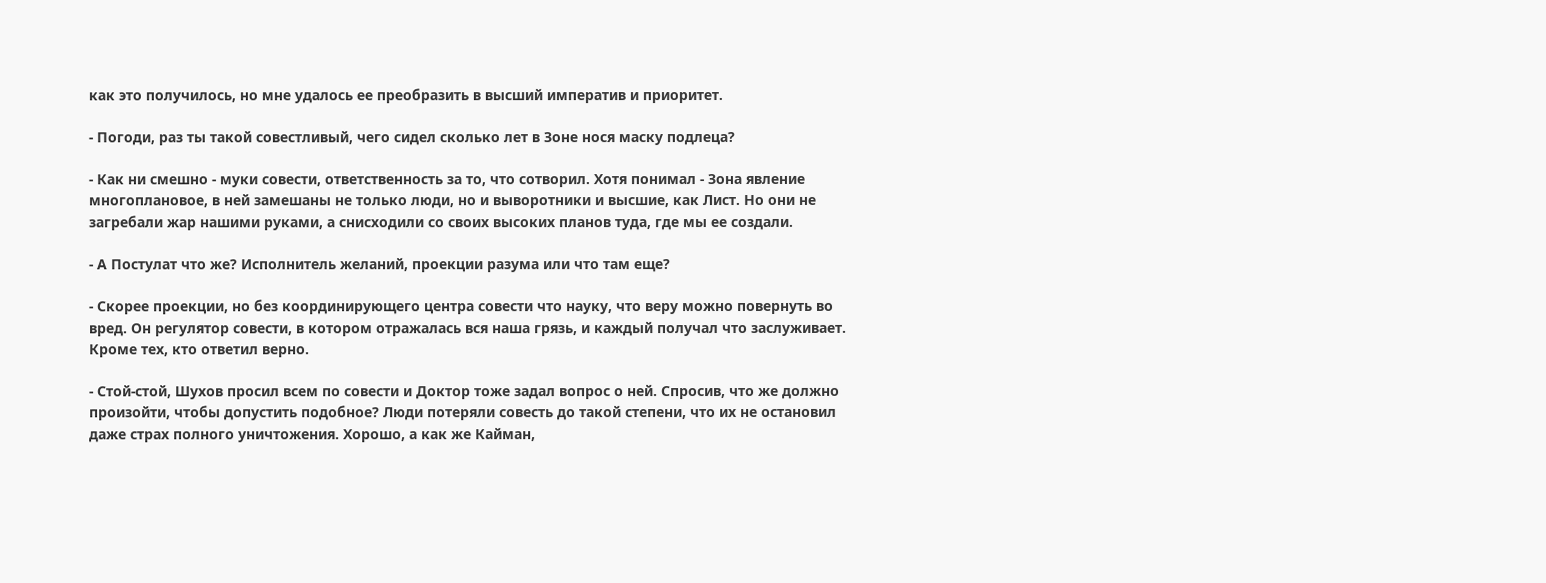как это получилось, но мне удалось ее преобразить в высший императив и приоритет.

- Погоди, раз ты такой совестливый, чего сидел сколько лет в Зоне нося маску подлеца?

- Как ни смешно - муки совести, ответственность за то, что сотворил. Хотя понимал - Зона явление многоплановое, в ней замешаны не только люди, но и выворотники и высшие, как Лист. Но они не загребали жар нашими руками, а снисходили со своих высоких планов туда, где мы ее создали.

- А Постулат что же? Исполнитель желаний, проекции разума или что там еще?

- Скорее проекции, но без координирующего центра совести что науку, что веру можно повернуть во вред. Он регулятор совести, в котором отражалась вся наша грязь, и каждый получал что заслуживает. Кроме тех, кто ответил верно.

- Стой-стой, Шухов просил всем по совести и Доктор тоже задал вопрос о ней. Спросив, что же должно произойти, чтобы допустить подобное? Люди потеряли совесть до такой степени, что их не остановил даже страх полного уничтожения. Хорошо, а как же Кайман,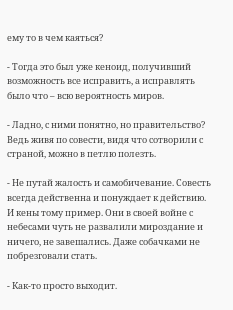ему то в чем каяться?

- Тогда это был уже кеноид, получивший возможность все исправить, а исправлять было что – всю вероятность миров.

- Ладно, с ними понятно, но правительство? Ведь живя по совести, видя что сотворили с страной, можно в петлю полезть.

- Не путай жалость и самобичевание. Совесть всегда действенна и понуждает к действию. И кены тому пример. Они в своей войне с небесами чуть не развалили мироздание и ничего, не завешались. Даже собачками не побрезговали стать.

- Как-то просто выходит.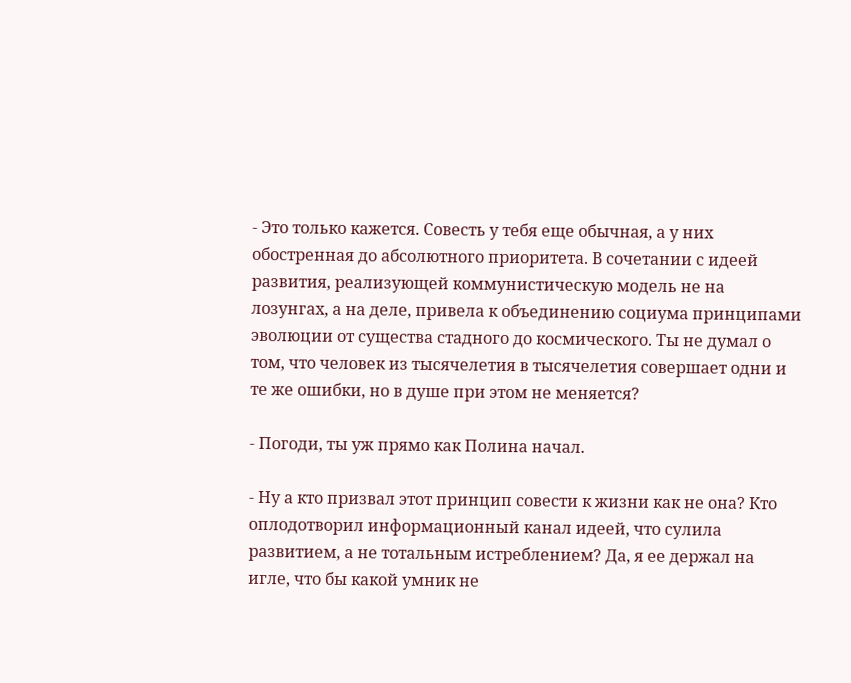- Это только кажется. Совесть у тебя еще обычная, а у них обостренная до абсолютного приоритета. В сочетании с идеей развития, реализующей коммунистическую модель не на лозунгах, а на деле, привела к объединению социума принципами эволюции от существа стадного до космического. Ты не думал о том, что человек из тысячелетия в тысячелетия совершает одни и те же ошибки, но в душе при этом не меняется?

- Погоди, ты уж прямо как Полина начал.

- Ну а кто призвал этот принцип совести к жизни как не она? Кто оплодотворил информационный канал идеей, что сулила развитием, а не тотальным истреблением? Да, я ее держал на игле, что бы какой умник не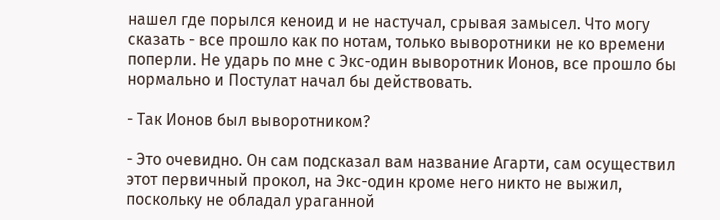нашел где порылся кеноид и не настучал, срывая замысел. Что могу сказать - все прошло как по нотам, только выворотники не ко времени поперли. Не ударь по мне с Экс-один выворотник Ионов, все прошло бы нормально и Постулат начал бы действовать.

- Так Ионов был выворотником?

- Это очевидно. Он сам подсказал вам название Агарти, сам осуществил этот первичный прокол, на Экс-один кроме него никто не выжил, поскольку не обладал ураганной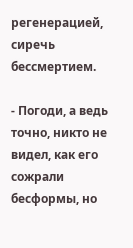регенерацией, сиречь бессмертием.

- Погоди, а ведь точно, никто не видел, как его сожрали бесформы, но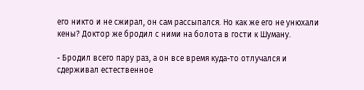его никто и не сжирал, он сам рассыпался. Но как же его не унюхали кены? Доктор же бродил с ними на болота в гости к Шуману.

- Бродил всего пару раз, а он все время куда-то отлучался и сдерживал естественное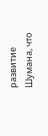развитие Шумана, что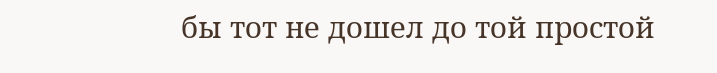бы тот не дошел до той простой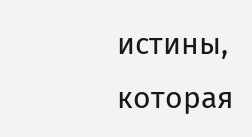истины, которая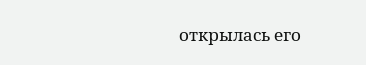открылась его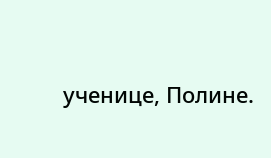ученице, Полине.